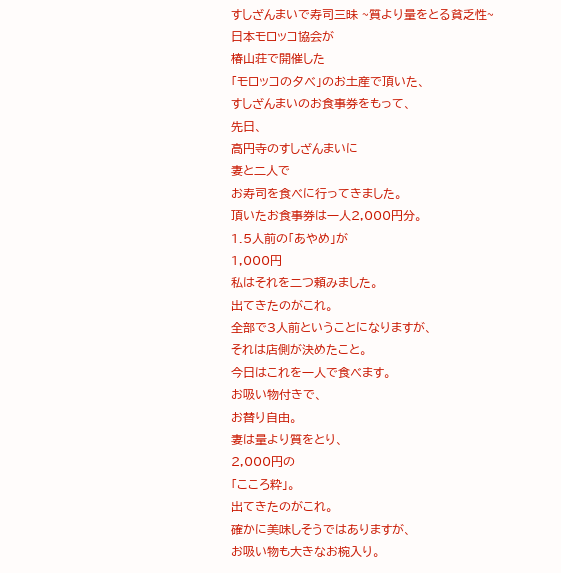すしざんまいで寿司三昧 ~質より量をとる貧乏性~
日本モロッコ協会が
椿山荘で開催した
「モロッコの夕べ」のお土産で頂いた、
すしざんまいのお食事券をもって、
先日、
高円寺のすしざんまいに
妻と二人で
お寿司を食べに行ってきました。
頂いたお食事券は一人2,000円分。
1.5人前の「あやめ」が
1,000円
私はそれを二つ頼みました。
出てきたのがこれ。
全部で3人前ということになりますが、
それは店側が決めたこと。
今日はこれを一人で食べます。
お吸い物付きで、
お替り自由。
妻は量より質をとり、
2,000円の
「こころ粋」。
出てきたのがこれ。
確かに美味しそうではありますが、
お吸い物も大きなお椀入り。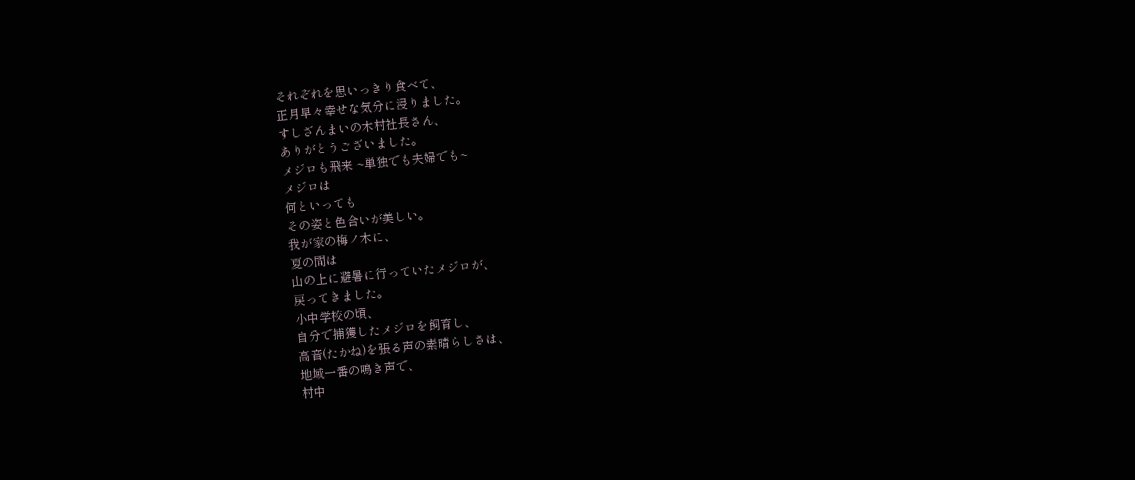それぞれを思いっきり食べて、
正月早々幸せな気分に浸りました。
すしざんまいの木村社長さん、
ありがとうございました。
メジロも飛来 ~単独でも夫婦でも~
メジロは
何といっても
その姿と色合いが美しい。
我が家の梅ノ木に、
夏の間は
山の上に避暑に行っていたメジロが、
戻ってきました。
小中学校の頃、
自分で捕獲したメジロを飼育し、
高音(たかね)を張る声の素晴らしさは、
地域一番の鳴き声で、
村中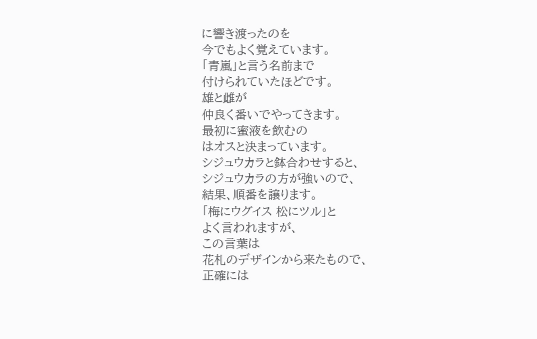に響き渡ったのを
今でもよく覚えています。
「青嵐」と言う名前まで
付けられていたほどです。
雄と雌が
仲良く番いでやってきます。
最初に蜜液を飲むの
はオスと決まっています。
シジュウカラと鉢合わせすると、
シジュウカラの方が強いので、
結果、順番を譲ります。
「梅にウグイス 松にツル」と
よく言われますが、
この言葉は
花札のデザインから来たもので、
正確には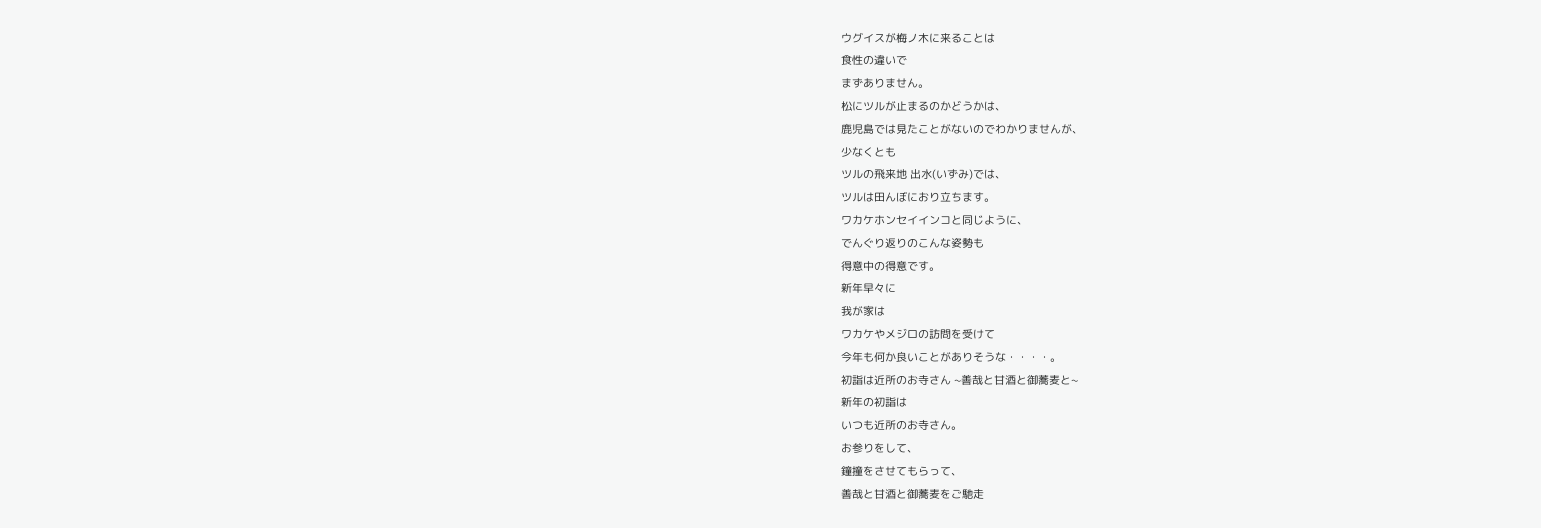ウグイスが梅ノ木に来ることは
食性の違いで
まずありません。
松にツルが止まるのかどうかは、
鹿児島では見たことがないのでわかりませんが、
少なくとも
ツルの飛来地 出水(いずみ)では、
ツルは田んぼにおり立ちます。
ワカケホンセイインコと同じように、
でんぐり返りのこんな姿勢も
得意中の得意です。
新年早々に
我が家は
ワカケやメジロの訪問を受けて
今年も何か良いことがありそうな・・・・。
初詣は近所のお寺さん ~善哉と甘酒と御蕎麦と~
新年の初詣は
いつも近所のお寺さん。
お参りをして、
鐘撞をさせてもらって、
善哉と甘酒と御蕎麦をご馳走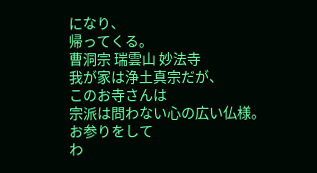になり、
帰ってくる。
曹洞宗 瑞雲山 妙法寺
我が家は浄土真宗だが、
このお寺さんは
宗派は問わない心の広い仏様。
お参りをして
わ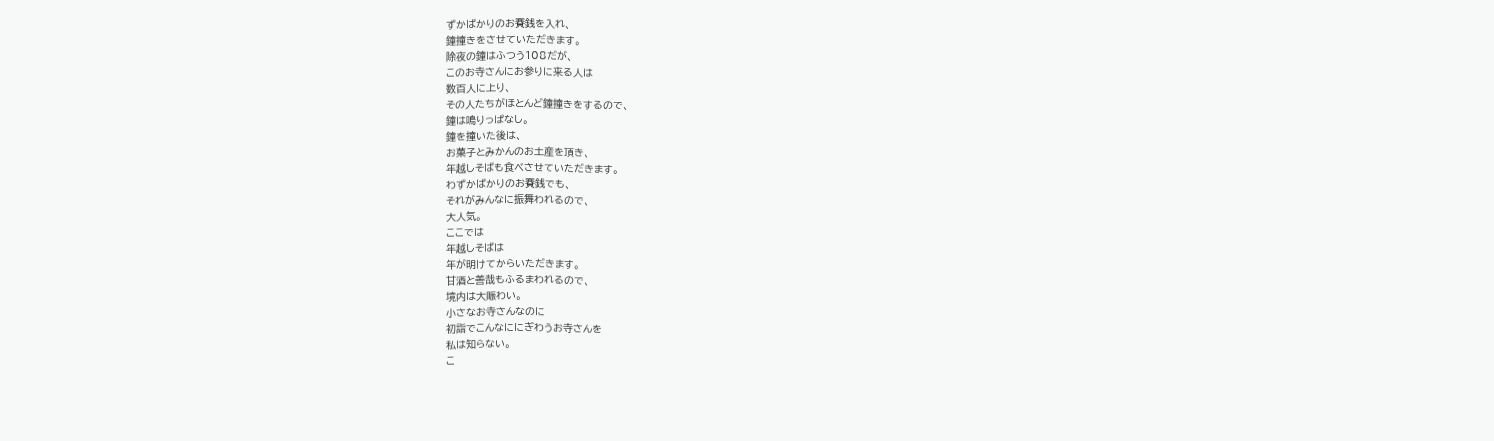ずかばかりのお賽銭を入れ、
鐘撞きをさせていただきます。
除夜の鐘はふつう108だが、
このお寺さんにお参りに来る人は
数百人に上り、
その人たちがほとんど鐘撞きをするので、
鐘は鳴りっぱなし。
鐘を撞いた後は、
お菓子とみかんのお土産を頂き、
年越しそばも食べさせていただきます。
わずかばかりのお賽銭でも、
それがみんなに振舞われるので、
大人気。
ここでは
年越しそばは
年が明けてからいただきます。
甘酒と善哉もふるまわれるので、
境内は大賑わい。
小さなお寺さんなのに
初詣でこんなににぎわうお寺さんを
私は知らない。
こ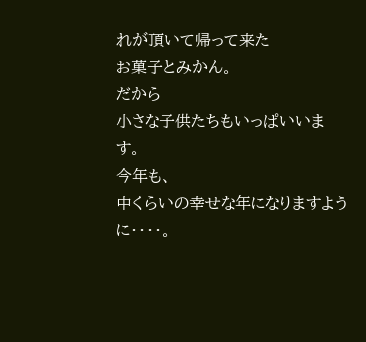れが頂いて帰って来た
お菓子とみかん。
だから
小さな子供たちもいっぱいいます。
今年も、
中くらいの幸せな年になりますように・・・・。